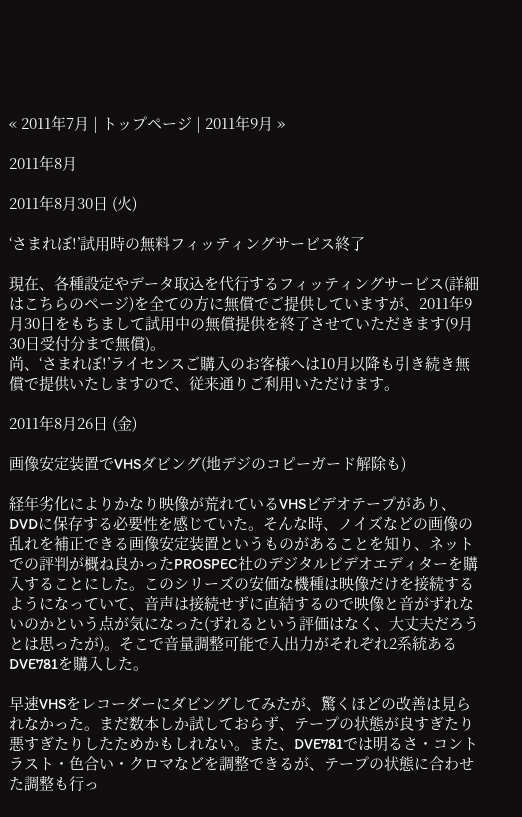« 2011年7月 | トップページ | 2011年9月 »

2011年8月

2011年8月30日 (火)

‘さまれぼ!’試用時の無料フィッティングサービス終了

現在、各種設定やデータ取込を代行するフィッティングサービス(詳細はこちらのページ)を全ての方に無償でご提供していますが、2011年9月30日をもちまして試用中の無償提供を終了させていただきます(9月30日受付分まで無償)。
尚、‘さまれぼ!’ライセンスご購入のお客様へは10月以降も引き続き無償で提供いたしますので、従来通りご利用いただけます。

2011年8月26日 (金)

画像安定装置でVHSダビング(地デジのコピーガード解除も)

経年劣化によりかなり映像が荒れているVHSビデオテープがあり、DVDに保存する必要性を感じていた。そんな時、ノイズなどの画像の乱れを補正できる画像安定装置というものがあることを知り、ネットでの評判が概ね良かったPROSPEC社のデジタルビデオエディターを購入することにした。このシリーズの安価な機種は映像だけを接続するようになっていて、音声は接続せずに直結するので映像と音がずれないのかという点が気になった(ずれるという評価はなく、大丈夫だろうとは思ったが)。そこで音量調整可能で入出力がそれぞれ2系統あるDVE781を購入した。

早速VHSをレコーダーにダビングしてみたが、驚くほどの改善は見られなかった。まだ数本しか試しておらず、テープの状態が良すぎたり悪すぎたりしたためかもしれない。また、DVE781では明るさ・コントラスト・色合い・クロマなどを調整できるが、テープの状態に合わせた調整も行っ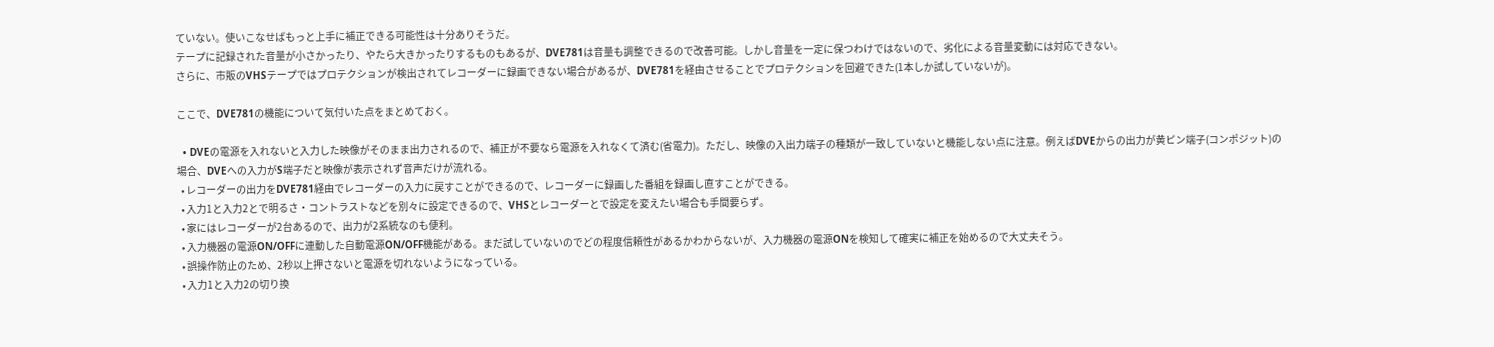ていない。使いこなせばもっと上手に補正できる可能性は十分ありそうだ。
テープに記録された音量が小さかったり、やたら大きかったりするものもあるが、DVE781は音量も調整できるので改善可能。しかし音量を一定に保つわけではないので、劣化による音量変動には対応できない。
さらに、市販のVHSテープではプロテクションが検出されてレコーダーに録画できない場合があるが、DVE781を経由させることでプロテクションを回避できた(1本しか試していないが)。

ここで、DVE781の機能について気付いた点をまとめておく。

  • DVEの電源を入れないと入力した映像がそのまま出力されるので、補正が不要なら電源を入れなくて済む(省電力)。ただし、映像の入出力端子の種類が一致していないと機能しない点に注意。例えばDVEからの出力が黄ピン端子(コンポジット)の場合、DVEへの入力がS端子だと映像が表示されず音声だけが流れる。
  • レコーダーの出力をDVE781経由でレコーダーの入力に戻すことができるので、レコーダーに録画した番組を録画し直すことができる。
  • 入力1と入力2とで明るさ・コントラストなどを別々に設定できるので、VHSとレコーダーとで設定を変えたい場合も手間要らず。
  • 家にはレコーダーが2台あるので、出力が2系統なのも便利。
  • 入力機器の電源ON/OFFに連動した自動電源ON/OFF機能がある。まだ試していないのでどの程度信頼性があるかわからないが、入力機器の電源ONを検知して確実に補正を始めるので大丈夫そう。
  • 誤操作防止のため、2秒以上押さないと電源を切れないようになっている。
  • 入力1と入力2の切り換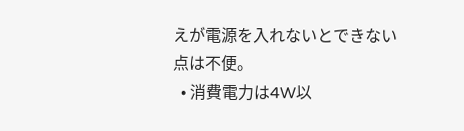えが電源を入れないとできない点は不便。
  • 消費電力は4W以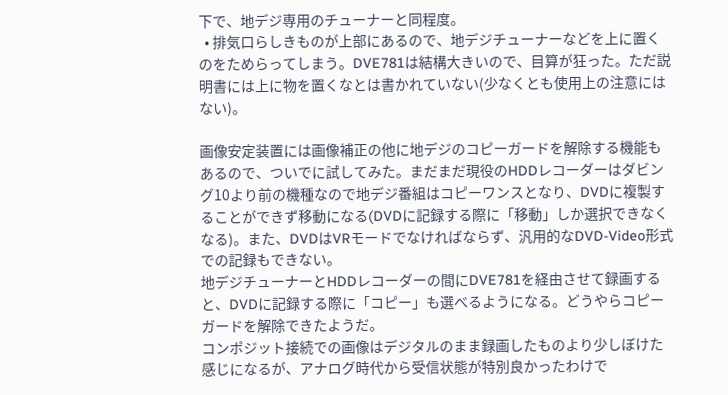下で、地デジ専用のチューナーと同程度。
  • 排気口らしきものが上部にあるので、地デジチューナーなどを上に置くのをためらってしまう。DVE781は結構大きいので、目算が狂った。ただ説明書には上に物を置くなとは書かれていない(少なくとも使用上の注意にはない)。

画像安定装置には画像補正の他に地デジのコピーガードを解除する機能もあるので、ついでに試してみた。まだまだ現役のHDDレコーダーはダビング10より前の機種なので地デジ番組はコピーワンスとなり、DVDに複製することができず移動になる(DVDに記録する際に「移動」しか選択できなくなる)。また、DVDはVRモードでなければならず、汎用的なDVD-Video形式での記録もできない。
地デジチューナーとHDDレコーダーの間にDVE781を経由させて録画すると、DVDに記録する際に「コピー」も選べるようになる。どうやらコピーガードを解除できたようだ。
コンポジット接続での画像はデジタルのまま録画したものより少しぼけた感じになるが、アナログ時代から受信状態が特別良かったわけで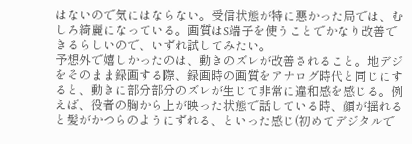はないので気にはならない。受信状態が特に悪かった局では、むしろ綺麗になっている。画質はS端子を使うことでかなり改善できるらしいので、いずれ試してみたい。
予想外で嬉しかったのは、動きのズレが改善されること。地デジをそのまま録画する際、録画時の画質をアナログ時代と同じにすると、動きに部分部分のズレが生じて非常に違和感を感じる。例えば、役者の胸から上が映った状態で話している時、顔が揺れると髪がかつらのようにずれる、といった感じ(初めてデジタルで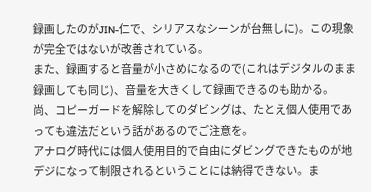録画したのがJIN-仁で、シリアスなシーンが台無しに)。この現象が完全ではないが改善されている。
また、録画すると音量が小さめになるので(これはデジタルのまま録画しても同じ)、音量を大きくして録画できるのも助かる。
尚、コピーガードを解除してのダビングは、たとえ個人使用であっても違法だという話があるのでご注意を。
アナログ時代には個人使用目的で自由にダビングできたものが地デジになって制限されるということには納得できない。ま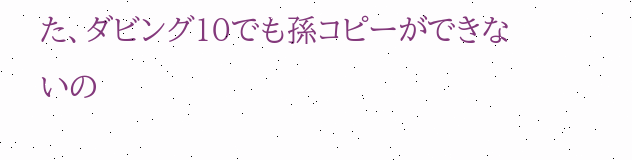た、ダビング10でも孫コピーができないの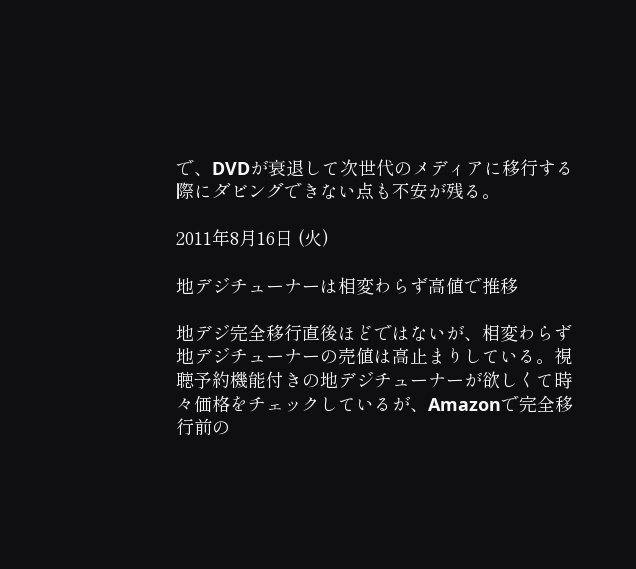で、DVDが衰退して次世代のメディアに移行する際にダビングできない点も不安が残る。

2011年8月16日 (火)

地デジチューナーは相変わらず高値で推移

地デジ完全移行直後ほどではないが、相変わらず地デジチューナーの売値は高止まりしている。視聴予約機能付きの地デジチューナーが欲しくて時々価格をチェックしているが、Amazonで完全移行前の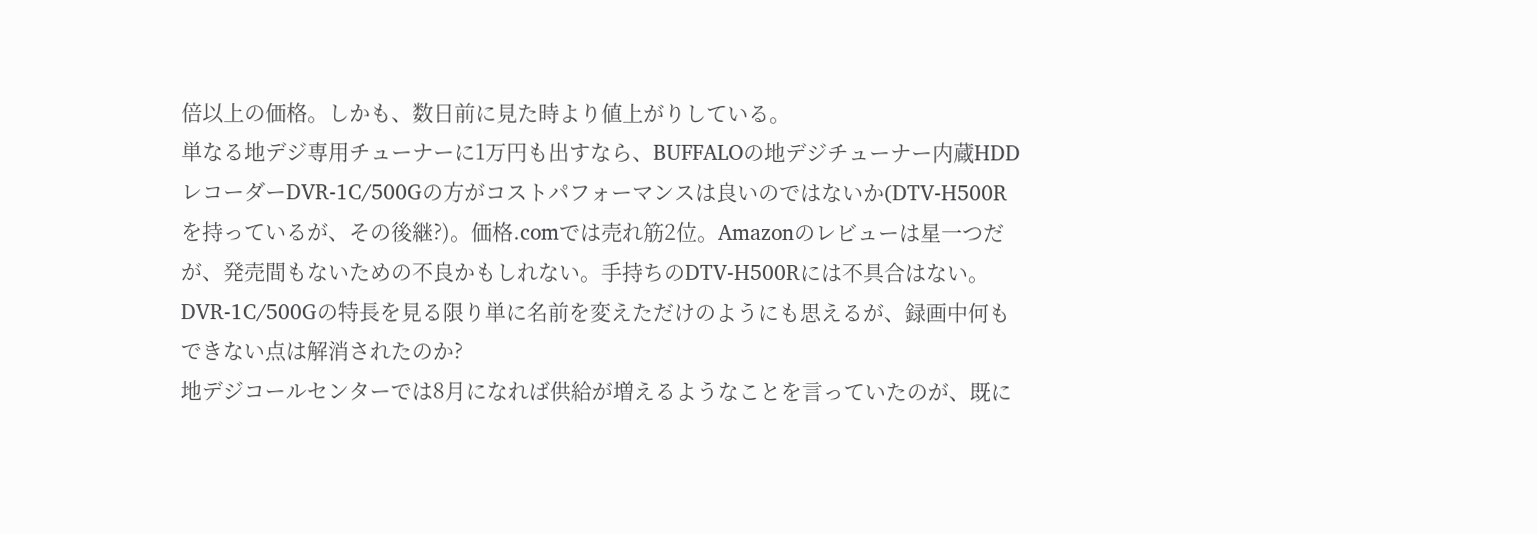倍以上の価格。しかも、数日前に見た時より値上がりしている。
単なる地デジ専用チューナーに1万円も出すなら、BUFFALOの地デジチューナー内蔵HDDレコーダーDVR-1C/500Gの方がコストパフォーマンスは良いのではないか(DTV-H500Rを持っているが、その後継?)。価格.comでは売れ筋2位。Amazonのレビューは星一つだが、発売間もないための不良かもしれない。手持ちのDTV-H500Rには不具合はない。DVR-1C/500Gの特長を見る限り単に名前を変えただけのようにも思えるが、録画中何もできない点は解消されたのか?
地デジコールセンターでは8月になれば供給が増えるようなことを言っていたのが、既に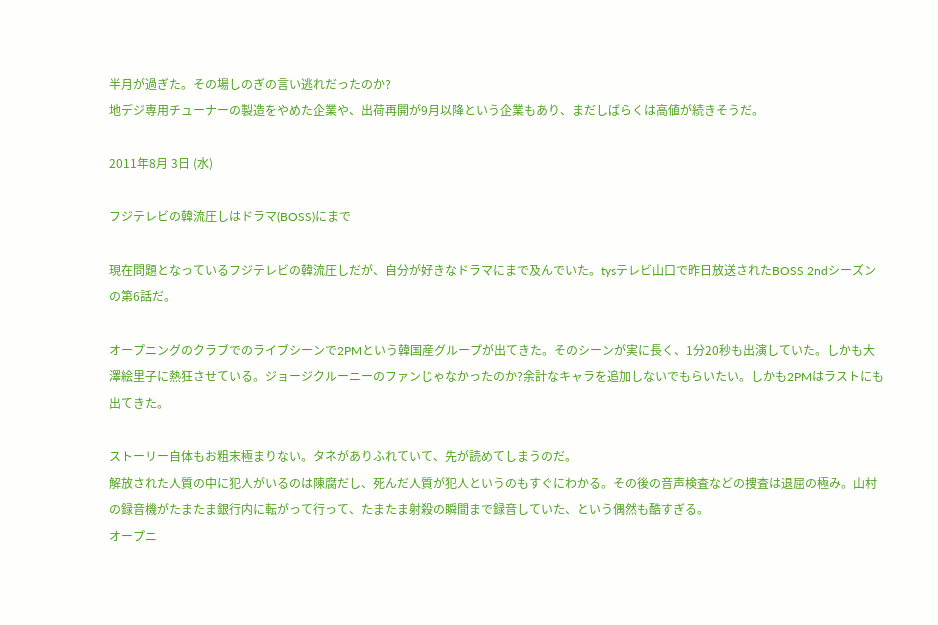半月が過ぎた。その場しのぎの言い逃れだったのか?
地デジ専用チューナーの製造をやめた企業や、出荷再開が9月以降という企業もあり、まだしばらくは高値が続きそうだ。

2011年8月 3日 (水)

フジテレビの韓流圧しはドラマ(BOSS)にまで

現在問題となっているフジテレビの韓流圧しだが、自分が好きなドラマにまで及んでいた。tysテレビ山口で昨日放送されたBOSS 2ndシーズンの第6話だ。

オープニングのクラブでのライブシーンで2PMという韓国産グループが出てきた。そのシーンが実に長く、1分20秒も出演していた。しかも大澤絵里子に熱狂させている。ジョージクルーニーのファンじゃなかったのか?余計なキャラを追加しないでもらいたい。しかも2PMはラストにも出てきた。

ストーリー自体もお粗末極まりない。タネがありふれていて、先が読めてしまうのだ。
解放された人質の中に犯人がいるのは陳腐だし、死んだ人質が犯人というのもすぐにわかる。その後の音声検査などの捜査は退屈の極み。山村の録音機がたまたま銀行内に転がって行って、たまたま射殺の瞬間まで録音していた、という偶然も酷すぎる。
オープニ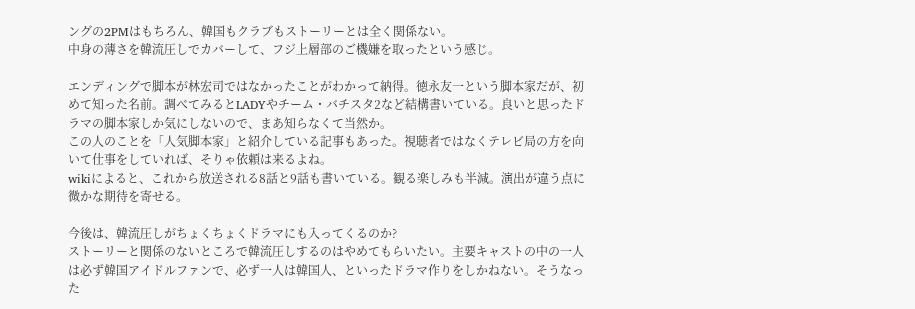ングの2PMはもちろん、韓国もクラブもストーリーとは全く関係ない。
中身の薄さを韓流圧しでカバーして、フジ上層部のご機嫌を取ったという感じ。

エンディングで脚本が林宏司ではなかったことがわかって納得。徳永友一という脚本家だが、初めて知った名前。調べてみるとLADYやチーム・バチスタ2など結構書いている。良いと思ったドラマの脚本家しか気にしないので、まあ知らなくて当然か。
この人のことを「人気脚本家」と紹介している記事もあった。視聴者ではなくテレビ局の方を向いて仕事をしていれば、そりゃ依頼は来るよね。
wikiによると、これから放送される8話と9話も書いている。観る楽しみも半減。演出が違う点に微かな期待を寄せる。

今後は、韓流圧しがちょくちょくドラマにも入ってくるのか?
ストーリーと関係のないところで韓流圧しするのはやめてもらいたい。主要キャストの中の一人は必ず韓国アイドルファンで、必ず一人は韓国人、といったドラマ作りをしかねない。そうなった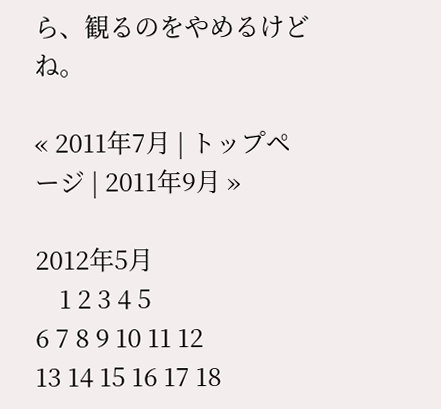ら、観るのをやめるけどね。

« 2011年7月 | トップページ | 2011年9月 »

2012年5月
    1 2 3 4 5
6 7 8 9 10 11 12
13 14 15 16 17 18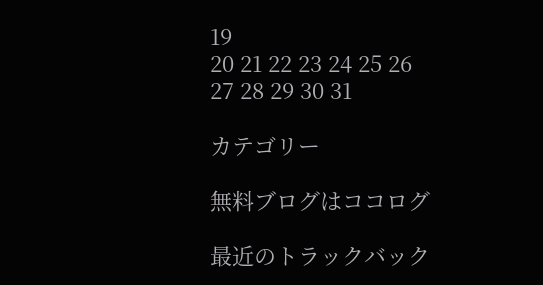19
20 21 22 23 24 25 26
27 28 29 30 31

カテゴリー

無料ブログはココログ

最近のトラックバック